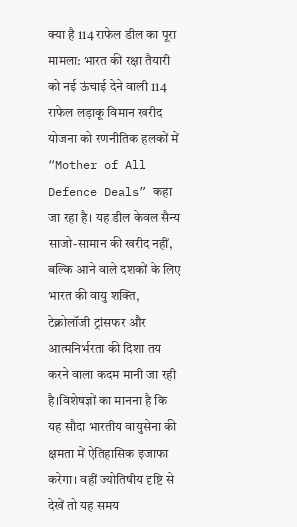क्या है 114 राफेल डील का पूरा मामला: भारत की रक्षा तैयारी को नई ऊंचाई देने वाली 114 राफेल लड़ाकू विमान खरीद योजना को रणनीतिक हलकों में “Mother of All Defence Deals” कहा जा रहा है। यह डील केवल सैन्य साजो-सामान की खरीद नहीं, बल्कि आने वाले दशकों के लिए भारत की वायु शक्ति, टेक्नोलॉजी ट्रांसफर और आत्मनिर्भरता की दिशा तय करने वाला कदम मानी जा रही है।विशेषज्ञों का मानना है कि यह सौदा भारतीय वायुसेना की क्षमता में ऐतिहासिक इजाफा करेगा। वहीं ज्योतिषीय दृष्टि से देखें तो यह समय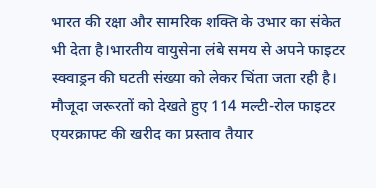भारत की रक्षा और सामरिक शक्ति के उभार का संकेत भी देता है।भारतीय वायुसेना लंबे समय से अपने फाइटर स्क्वाड्रन की घटती संख्या को लेकर चिंता जता रही है। मौजूदा जरूरतों को देखते हुए 114 मल्टी-रोल फाइटर एयरक्राफ्ट की खरीद का प्रस्ताव तैयार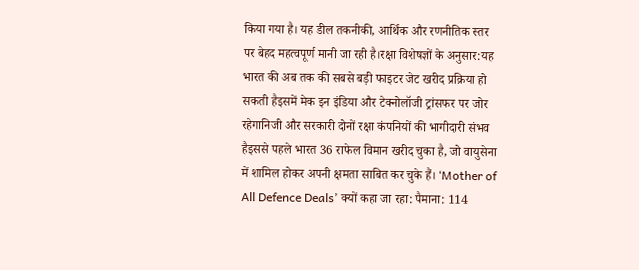किया गया है। यह डील तकनीकी, आर्थिक और रणनीतिक स्तर पर बेहद महत्वपूर्ण मानी जा रही है।रक्षा विशेषज्ञों के अनुसार:यह भारत की अब तक की सबसे बड़ी फाइटर जेट खरीद प्रक्रिया हो सकती हैइसमें मेक इन इंडिया और टेक्नोलॉजी ट्रांसफर पर जोर रहेगानिजी और सरकारी दोनों रक्षा कंपनियों की भागीदारी संभव हैइससे पहले भारत 36 राफेल विमान खरीद चुका है, जो वायुसेना में शामिल होकर अपनी क्षमता साबित कर चुके हैं। ‘Mother of All Defence Deals’ क्यों कहा जा रहा: पैमाना: 114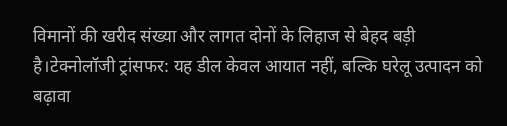विमानों की खरीद संख्या और लागत दोनों के लिहाज से बेहद बड़ी है।टेक्नोलॉजी ट्रांसफर: यह डील केवल आयात नहीं, बल्कि घरेलू उत्पादन को बढ़ावा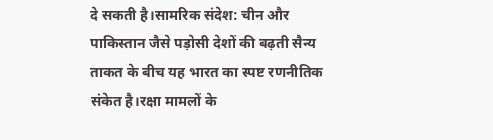दे सकती है।सामरिक संदेश: चीन और पाकिस्तान जैसे पड़ोसी देशों की बढ़ती सैन्य ताकत के बीच यह भारत का स्पष्ट रणनीतिक संकेत है।रक्षा मामलों के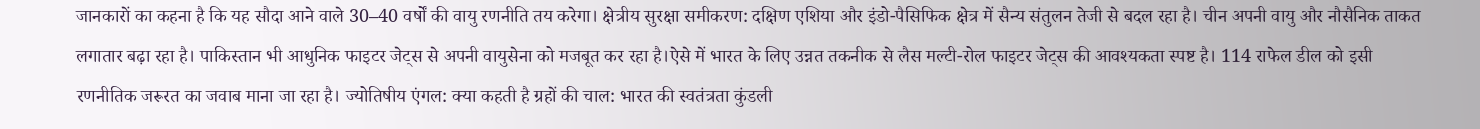जानकारों का कहना है कि यह सौदा आने वाले 30–40 वर्षों की वायु रणनीति तय करेगा। क्षेत्रीय सुरक्षा समीकरण: दक्षिण एशिया और इंडो-पैसिफिक क्षेत्र में सैन्य संतुलन तेजी से बदल रहा है। चीन अपनी वायु और नौसैनिक ताकत लगातार बढ़ा रहा है। पाकिस्तान भी आधुनिक फाइटर जेट्स से अपनी वायुसेना को मजबूत कर रहा है।ऐसे में भारत के लिए उन्नत तकनीक से लैस मल्टी-रोल फाइटर जेट्स की आवश्यकता स्पष्ट है। 114 राफेल डील को इसी रणनीतिक जरूरत का जवाब माना जा रहा है। ज्योतिषीय एंगल: क्या कहती है ग्रहों की चाल: भारत की स्वतंत्रता कुंडली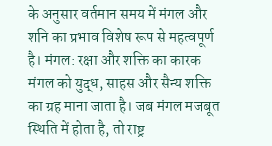के अनुसार वर्तमान समय में मंगल और शनि का प्रभाव विशेष रूप से महत्वपूर्ण है। मंगल: रक्षा और शक्ति का कारक मंगल को युद्ध, साहस और सैन्य शक्ति का ग्रह माना जाता है। जब मंगल मजबूत स्थिति में होता है, तो राष्ट्र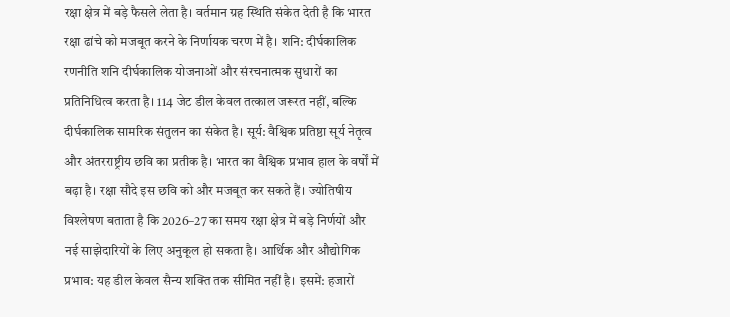रक्षा क्षेत्र में बड़े फैसले लेता है। वर्तमान ग्रह स्थिति संकेत देती है कि भारत रक्षा ढांचे को मजबूत करने के निर्णायक चरण में है। शनि: दीर्घकालिक रणनीति शनि दीर्घकालिक योजनाओं और संरचनात्मक सुधारों का प्रतिनिधित्व करता है। 114 जेट डील केवल तत्काल जरूरत नहीं, बल्कि दीर्घकालिक सामरिक संतुलन का संकेत है। सूर्य: वैश्विक प्रतिष्ठा सूर्य नेतृत्व और अंतरराष्ट्रीय छवि का प्रतीक है। भारत का वैश्विक प्रभाव हाल के वर्षों में बढ़ा है। रक्षा सौदे इस छवि को और मजबूत कर सकते हैं। ज्योतिषीय विश्लेषण बताता है कि 2026–27 का समय रक्षा क्षेत्र में बड़े निर्णयों और नई साझेदारियों के लिए अनुकूल हो सकता है। आर्थिक और औद्योगिक प्रभाव: यह डील केवल सैन्य शक्ति तक सीमित नहीं है। इसमें: हजारों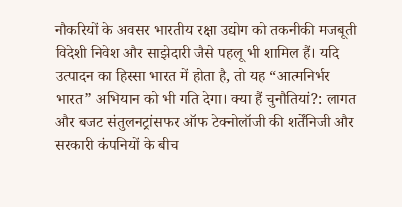नौकरियों के अवसर भारतीय रक्षा उद्योग को तकनीकी मजबूती विदेशी निवेश और साझेदारी जैसे पहलू भी शामिल हैं। यदि उत्पादन का हिस्सा भारत में होता है, तो यह “आत्मनिर्भर भारत” अभियान को भी गति देगा। क्या हैं चुनौतियां?: लागत और बजट संतुलनट्रांसफर ऑफ टेक्नोलॉजी की शर्तेंनिजी और सरकारी कंपनियों के बीच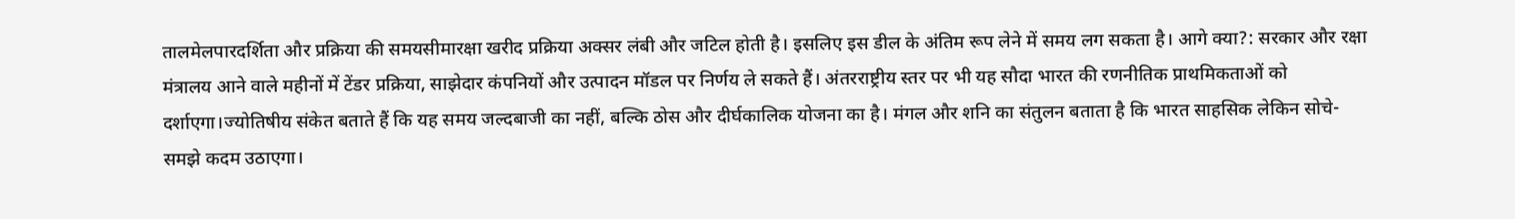तालमेलपारदर्शिता और प्रक्रिया की समयसीमारक्षा खरीद प्रक्रिया अक्सर लंबी और जटिल होती है। इसलिए इस डील के अंतिम रूप लेने में समय लग सकता है। आगे क्या?: सरकार और रक्षा मंत्रालय आने वाले महीनों में टेंडर प्रक्रिया, साझेदार कंपनियों और उत्पादन मॉडल पर निर्णय ले सकते हैं। अंतरराष्ट्रीय स्तर पर भी यह सौदा भारत की रणनीतिक प्राथमिकताओं को दर्शाएगा।ज्योतिषीय संकेत बताते हैं कि यह समय जल्दबाजी का नहीं, बल्कि ठोस और दीर्घकालिक योजना का है। मंगल और शनि का संतुलन बताता है कि भारत साहसिक लेकिन सोचे-समझे कदम उठाएगा।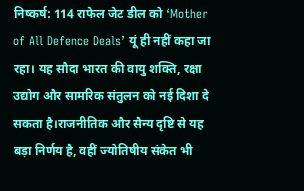निष्कर्ष: 114 राफेल जेट डील को ‘Mother of All Defence Deals’ यूं ही नहीं कहा जा रहा। यह सौदा भारत की वायु शक्ति, रक्षा उद्योग और सामरिक संतुलन को नई दिशा दे सकता है।राजनीतिक और सैन्य दृष्टि से यह बड़ा निर्णय है, वहीं ज्योतिषीय संकेत भी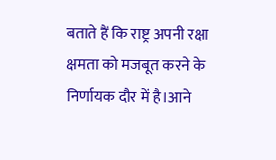बताते हैं कि राष्ट्र अपनी रक्षा क्षमता को मजबूत करने के निर्णायक दौर में है।आने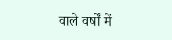वाले वर्षों में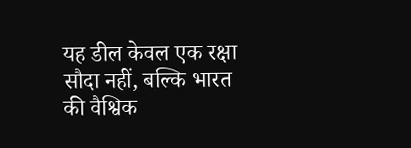यह डील केवल एक रक्षा सौदा नहीं, बल्कि भारत की वैश्विक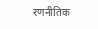रणनीतिक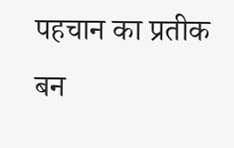पहचान का प्रतीक बन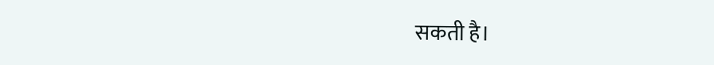सकती है।